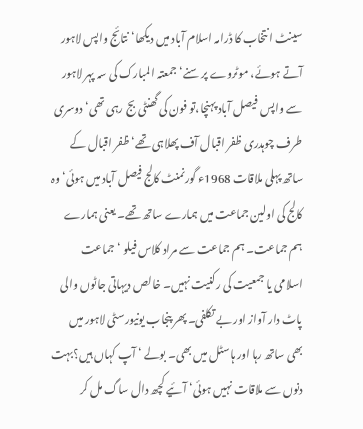سینٹ انتخاب کا ڈرامہ اسلام آباد میں دیکھا‘نتائج واپس لاہور آتے ہوئے، موٹروے پر سنے‘ جمعتہ المبارک کی سہ پہر لاہور سے واپس فیصل آباد پہنچا،تو فون کی گھنٹی بج رہی تھی‘دوسری طرف چوہدری ظفر اقبال آف پھلاہی تھے‘ ظفر اقبال کے ساتھ پہلی ملاقات 1968ء گورنمنٹ کالج فیصل آباد میں ہوئی‘ وہ کالج کی اولین جماعت میں ہمارے ساتھ تھے۔ یعنی ہمارے ہم جماعت۔ ہم جماعت سے مراد کلاس فیلو ‘ جماعت اسلامی یا جمعیت کی رکنیت نہیں۔ خالص دیہاتی جاٹوں والی پاٹ دار آواز اور بے تکلفی۔ پھر پنجاب یونیورسٹی لاہور میں بھی ساتھ رہا اور ہاسٹل میں بھی۔ بولے ‘ آپ کہاں ہیں؟بہت دنوں سے ملاقات نہیں ہوئی‘ آئیے کچھ دال ساگ مل کر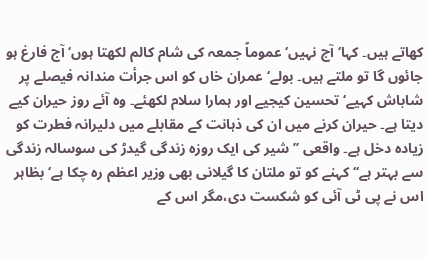کھاتے ہیں۔ کہا‘ آج نہیں‘ عموماً جمعہ کی شام کالم لکھتا ہوں‘ آج فارغ ہو جائوں گا تو ملتے ہیں۔ بولے‘ عمران خاں کو اس جرأت مندانہ فیصلے پر شاباش کہیے‘تحسین کیجیے اور ہمارا سلام لکھئے۔ وہ آئے روز حیران کیے دیتا ہے۔ حیران کرنے میں ان کی ذہانت کے مقابلے میں دلیرانہ فطرت کو زیادہ دخل ہے۔ واقعی ’’شیر کی ایک روزہ زندگی گیدڑ کی سوسالہ زندگی سے بہتر ہے‘‘ کہنے کو تو ملتان کا گیلانی بھی وزیر اعظم رہ چکا ہے‘بظاہر اس نے پی ٹی آئی کو شکست دی،مگر اس کے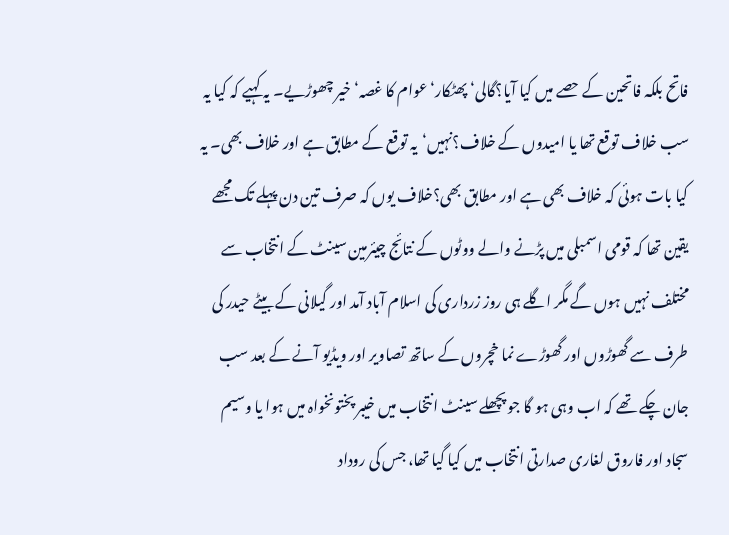فاتح بلکہ فاتحین کے حصے میں کیا آیا؟گالی‘ پھٹکار‘ عوام کا غصہ‘ خیر چھوڑیے۔ یہ کہیے کہ کیا یہ سب خلاف توقع تھا یا امیدوں کے خلاف؟نہیں‘یہ توقع کے مطابق ہے اور خلاف بھی۔ یہ کیا بات ہوئی کہ خلاف بھی ہے اور مطابق بھی؟خلاف یوں کہ صرف تین دن پہلے تک مجھے یقین تھا کہ قومی اسمبلی میں پڑنے والے ووٹوں کے نتائج چیئرمین سینٹ کے انتخاب سے مختلف نہیں ہوں گے مگر اگلے ہی روز زرداری کی اسلام آباد آمد اور گیلانی کے بیٹے حیدر کی طرف سے گھوڑوں اور گھوڑے نما خچروں کے ساتھ تصاویر اور ویڈیو آنے کے بعد سب جان چکے تھے کہ اب وہی ہو گا جو پچھلے سینٹ انتخاب میں خیبر پختونخواہ میں ہوا یا وسیم سجاد اور فاروق لغاری صدارتی انتخاب میں کیا گیا تھا، جس کی روداد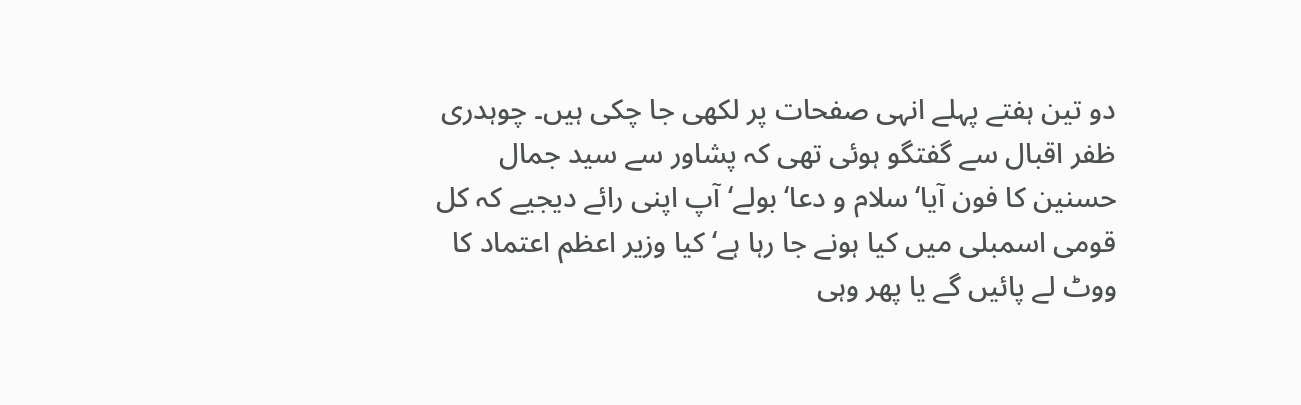دو تین ہفتے پہلے انہی صفحات پر لکھی جا چکی ہیں۔ چوہدری ظفر اقبال سے گفتگو ہوئی تھی کہ پشاور سے سید جمال حسنین کا فون آیا‘سلام و دعا‘ بولے‘ آپ اپنی رائے دیجیے کہ کل قومی اسمبلی میں کیا ہونے جا رہا ہے‘ کیا وزیر اعظم اعتماد کا ووٹ لے پائیں گے یا پھر وہی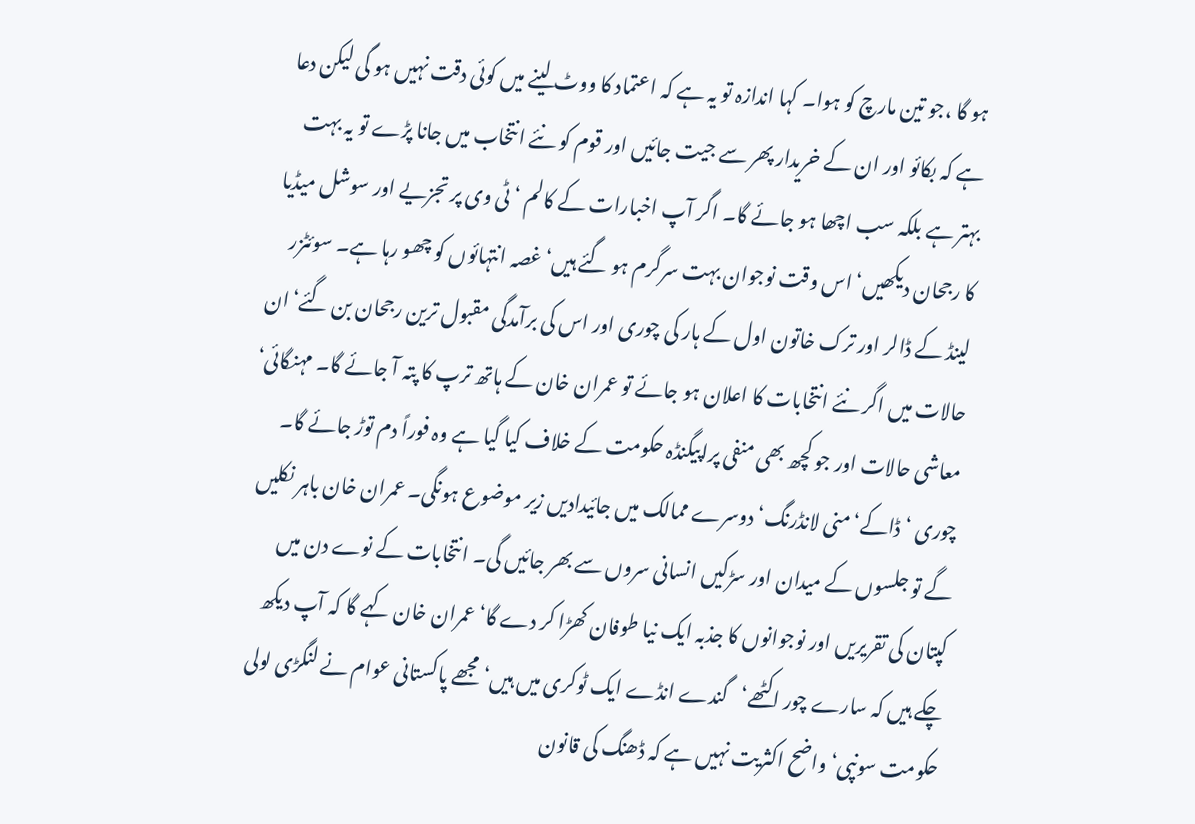ہو گا ،جو تین مارچ کو ہوا۔ کہا اندازہ تو یہ ہے کہ اعتماد کا ووٹ لینے میں کوئی دقت نہیں ہو گی لیکن دعا ہے کہ بکائو اور ان کے خریدار پھر سے جیت جائیں اور قوم کو نئے انتخاب میں جانا پڑے تو یہ بہت بہتر ہے بلکہ سب اچھا ہو جائے گا۔ اگر آپ اخبارات کے کالم ‘ ٹی وی پر تجزیے اور سوشل میڈیا کا رجحان دیکھیں‘ اس وقت نوجوان بہت سرگرم ہو گئے ہیں‘غصہ انتہائوں کو چھو رہا ہے۔ سوئٹزر لینڈ کے ڈالر اور ترک خاتون اول کے ہار کی چوری اور اس کی برآمدگی مقبول ترین رجحان بن گئے‘ان حالات میں اگر نئے انتخابات کا اعلان ہو جائے تو عمران خان کے ہاتھ ترپ کا پتہ آ جائے گا۔ مہنگائی‘ معاشی حالات اور جو کچھ بھی منفی پراپیگنڈہ حکومت کے خلاف کیا گیا ہے وہ فوراً دم توڑ جائے گا۔ چوری ‘ڈاکے‘منی لانڈرنگ‘ دوسرے ممالک میں جائیدادیں زیر موضوع ہونگی۔ عمران خان باہر نکلیں گے تو جلسوں کے میدان اور سڑکیں انسانی سروں سے بھر جائیں گی۔ انتخابات کے نوے دن میں کپتان کی تقریریں اور نوجوانوں کا جذبہ ایک نیا طوفان کھڑا کر دے گا‘ عمران خان کہے گا کہ آپ دیکھ چکے ہیں کہ سارے چور اکٹھے‘گندے انڈے ایک ٹوکری میں ہیں‘ مجھے پاکستانی عوام نے لنگڑی لولی حکومت سونپی‘ واضح اکثریت نہیں ہے کہ ڈھنگ کی قانون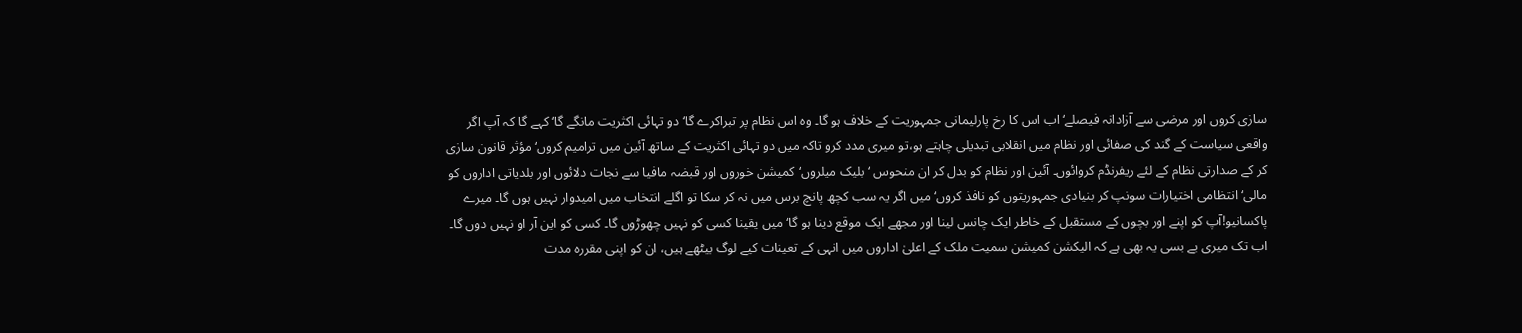سازی کروں اور مرضی سے آزادانہ فیصلے‘ اب اس کا رخ پارلیمانی جمہوریت کے خلاف ہو گا۔ وہ اس نظام پر تبراکرے گا‘ دو تہائی اکثریت مانگے گا‘ کہے گا کہ آپ اگر واقعی سیاست کے گند کی صفائی اور نظام میں انقلابی تبدیلی چاہتے ہو،تو میری مدد کرو تاکہ میں دو تہائی اکثریت کے ساتھ آئین میں ترامیم کروں‘ مؤثر قانون سازی کر کے صدارتی نظام کے لئے ریفرنڈم کروائوں۔ آئین اور نظام کو بدل کر ان منحوس ‘ بلیک میلروں‘کمیشن خوروں اور قبضہ مافیا سے نجات دلائوں اور بلدیاتی اداروں کو مالی‘ انتظامی اختیارات سونپ کر بنیادی جمہوریتوں کو نافذ کروں‘میں اگر یہ سب کچھ پانچ برس میں نہ کر سکا تو اگلے انتخاب میں امیدوار نہیں ہوں گا۔ میرے پاکسانیو!آپ کو اپنے اور بچوں کے مستقبل کے خاطر ایک چانس لینا اور مجھے ایک موقع دینا ہو گا‘ میں یقینا کسی کو نہیں چھوڑوں گا۔ کسی کو این آر او نہیں دوں گا۔ اب تک میری بے بسی یہ بھی ہے کہ الیکشن کمیشن سمیت ملک کے اعلیٰ اداروں میں انہی کے تعینات کیے لوگ بیٹھے ہیں، ان کو اپنی مقررہ مدت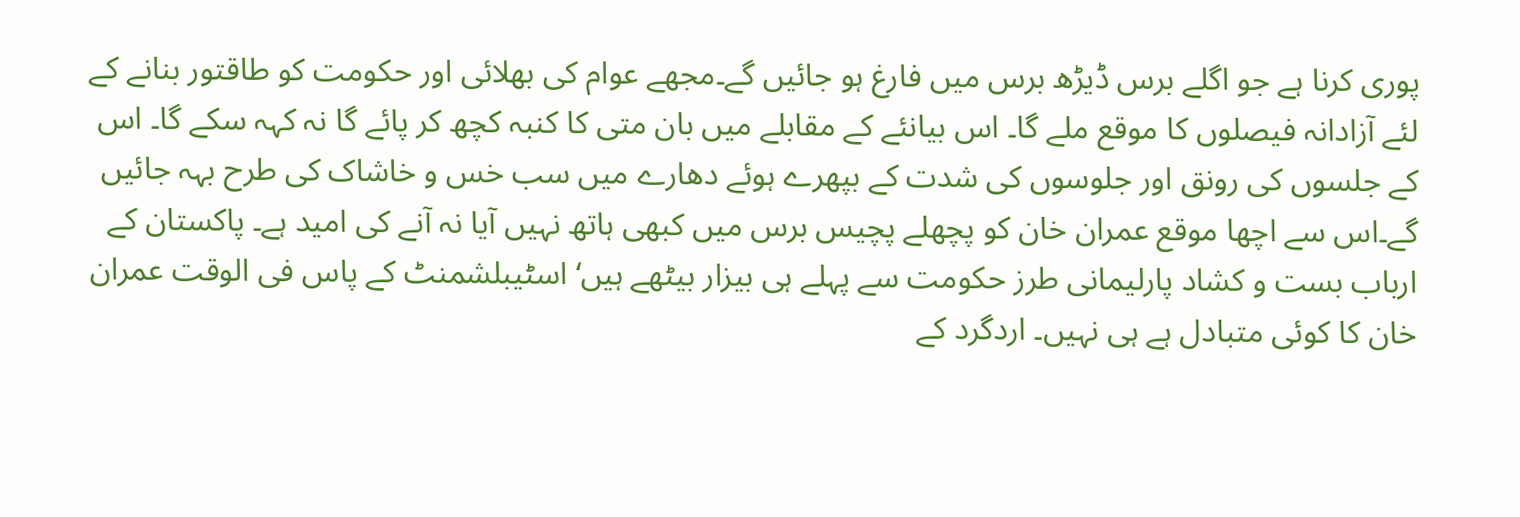پوری کرنا ہے جو اگلے برس ڈیڑھ برس میں فارغ ہو جائیں گے۔مجھے عوام کی بھلائی اور حکومت کو طاقتور بنانے کے لئے آزادانہ فیصلوں کا موقع ملے گا۔ اس بیانئے کے مقابلے میں بان متی کا کنبہ کچھ کر پائے گا نہ کہہ سکے گا۔ اس کے جلسوں کی رونق اور جلوسوں کی شدت کے بپھرے ہوئے دھارے میں سب خس و خاشاک کی طرح بہہ جائیں گے۔اس سے اچھا موقع عمران خان کو پچھلے پچیس برس میں کبھی ہاتھ نہیں آیا نہ آنے کی امید ہے۔ پاکستان کے ارباب بست و کشاد پارلیمانی طرز حکومت سے پہلے ہی بیزار بیٹھے ہیں‘ اسٹیبلشمنٹ کے پاس فی الوقت عمران خان کا کوئی متبادل ہے ہی نہیں۔ اردگرد کے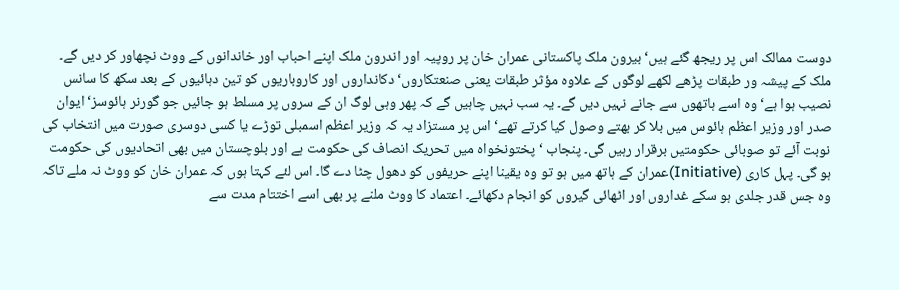دوست ممالک اس پر ریجھ گئے ہیں‘ بیرون ملک پاکستانی عمران خان پر روپیہ اور اندرون ملک اپنے احباب اور خاندانوں کے ووٹ نچھاور کر دیں گے۔ ملک کے پیشہ ور طبقات پڑھے لکھے لوگوں کے علاوہ مؤثر طبقات یعنی صنعتکاروں‘دکانداروں اور کاروباریوں کو تین دہائیوں کے بعد سکھ کا سانس نصیب ہوا ہے‘ وہ اسے ہاتھوں سے جانے نہیں دیں گے۔ یہ سب نہیں چاہیں گے کہ پھر وہی لوگ ان کے سروں پر مسلط ہو جائیں جو گورنر ہائوسز‘ ایوان صدر اور وزیر اعظم ہائوس میں بلا کر بھتے وصول کیا کرتے تھے‘ اس پر مستزاد یہ کہ وزیر اعظم اسمبلی توڑے یا کسی دوسری صورت میں انتخاب کی نوبت آئے تو صوبائی حکومتیں برقرار رہیں گی۔ پنجاب ‘ پختونخواہ میں تحریک انصاف کی حکومت ہے اور بلوچستان میں بھی اتحادیوں کی حکومت ہو گی۔ پہل کاری (Initiative)عمران کے ہاتھ میں ہو تو وہ یقینا اپنے حریفوں کو دھول چٹا دے گا۔ اس لئے کہتا ہوں کہ عمران خان کو ووٹ نہ ملے تاکہ وہ جس قدر جلدی ہو سکے غداروں اور اٹھائی گیروں کو انجام دکھائے۔ اعتماد کا ووٹ ملنے پر بھی اسے اختتام مدت سے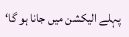پہلے الیکشن میں جانا ہو گا‘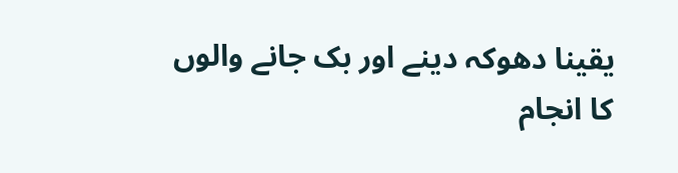یقینا دھوکہ دینے اور بک جانے والوں کا انجام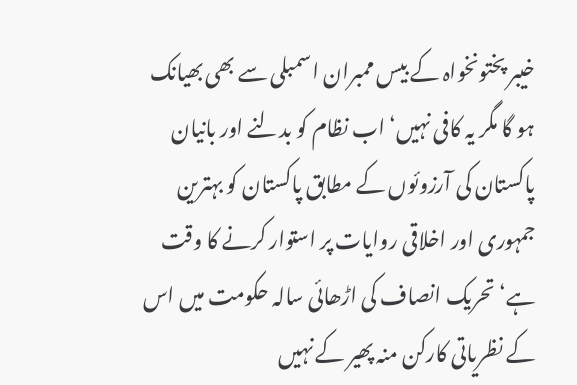خیبر پختونخواہ کے بیس ممبران اسمبلی سے بھی بھیانک ہو گا مگر یہ کافی نہیں‘ اب نظام کو بدلنے اور بانیان پاکستان کی آرزوئوں کے مطابق پاکستان کو بہترین جمہوری اور اخلاقی روایات پر استوار کرنے کا وقت ہے‘ تحریک انصاف کی اڑھائی سالہ حکومت میں اس کے نظریاتی کارکن منہ پھیر کے نہیں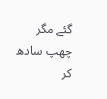گئے مگر چھپ سادھ کر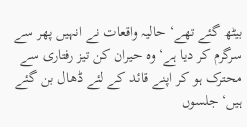بیٹھ گئے تھے‘ حالیہ واقعات نے انہیں پھر سے سرگرم کر دیا ہے‘ وہ حیران کن تیز رفتاری سے محترک ہو کر اپنے قائد کے لئے ڈھال بن گئے ہیں‘ جلسوں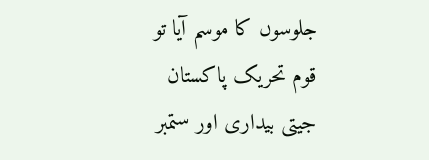جلوسوں کا موسم آیا تو قوم تحریک پاکستان جیتی بیداری اور ستمبر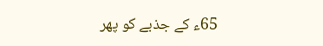65ء کے جذبے کو پھر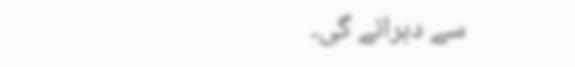سے دہرائے گی۔